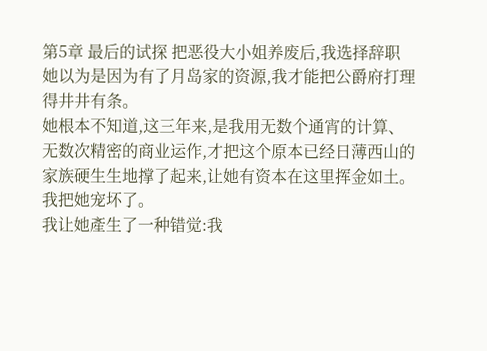第5章 最后的试探 把恶役大小姐养废后,我选择辞职
她以为是因为有了月岛家的资源,我才能把公爵府打理得井井有条。
她根本不知道,这三年来,是我用无数个通宵的计算、无数次精密的商业运作,才把这个原本已经日薄西山的家族硬生生地撑了起来,让她有资本在这里挥金如土。
我把她宠坏了。
我让她產生了一种错觉:我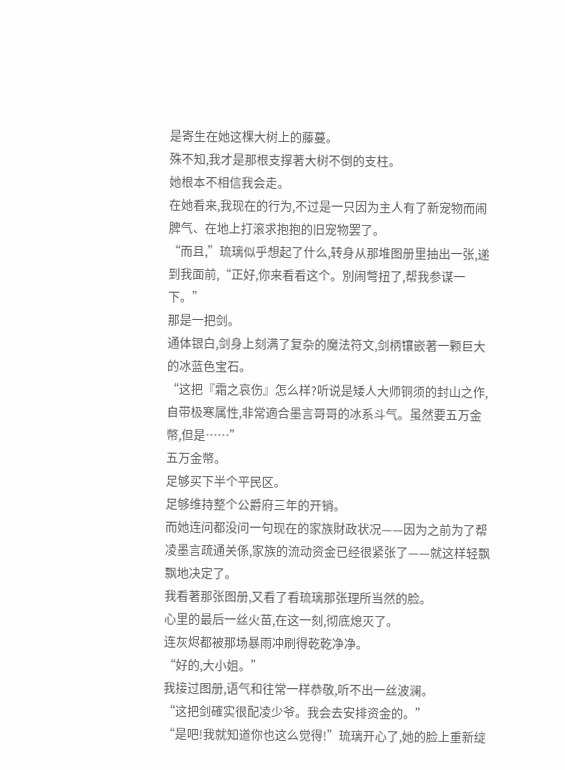是寄生在她这棵大树上的藤蔓。
殊不知,我才是那根支撑著大树不倒的支柱。
她根本不相信我会走。
在她看来,我现在的行为,不过是一只因为主人有了新宠物而闹脾气、在地上打滚求抱抱的旧宠物罢了。
“而且,”琉璃似乎想起了什么,转身从那堆图册里抽出一张,递到我面前,“正好,你来看看这个。別闹彆扭了,帮我参谋一下。”
那是一把剑。
通体银白,剑身上刻满了复杂的魔法符文,剑柄镶嵌著一颗巨大的冰蓝色宝石。
“这把『霜之哀伤』怎么样?听说是矮人大师铜须的封山之作,自带极寒属性,非常適合墨言哥哥的冰系斗气。虽然要五万金幣,但是……”
五万金幣。
足够买下半个平民区。
足够维持整个公爵府三年的开销。
而她连问都没问一句现在的家族財政状况——因为之前为了帮凌墨言疏通关係,家族的流动资金已经很紧张了——就这样轻飘飘地决定了。
我看著那张图册,又看了看琉璃那张理所当然的脸。
心里的最后一丝火苗,在这一刻,彻底熄灭了。
连灰烬都被那场暴雨冲刷得乾乾净净。
“好的,大小姐。”
我接过图册,语气和往常一样恭敬,听不出一丝波澜。
“这把剑確实很配凌少爷。我会去安排资金的。”
“是吧!我就知道你也这么觉得!”琉璃开心了,她的脸上重新绽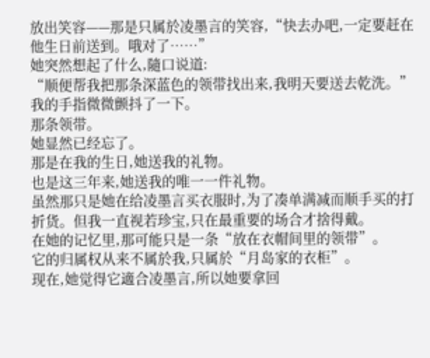放出笑容——那是只属於凌墨言的笑容,“快去办吧,一定要赶在他生日前送到。哦对了……”
她突然想起了什么,隨口说道:
“顺便帮我把那条深蓝色的领带找出来,我明天要送去乾洗。”
我的手指微微颤抖了一下。
那条领带。
她显然已经忘了。
那是在我的生日,她送我的礼物。
也是这三年来,她送我的唯一一件礼物。
虽然那只是她在给凌墨言买衣服时,为了凑单满减而顺手买的打折货。但我一直视若珍宝,只在最重要的场合才捨得戴。
在她的记忆里,那可能只是一条“放在衣帽间里的领带”。
它的归属权从来不属於我,只属於“月岛家的衣柜”。
现在,她觉得它適合凌墨言,所以她要拿回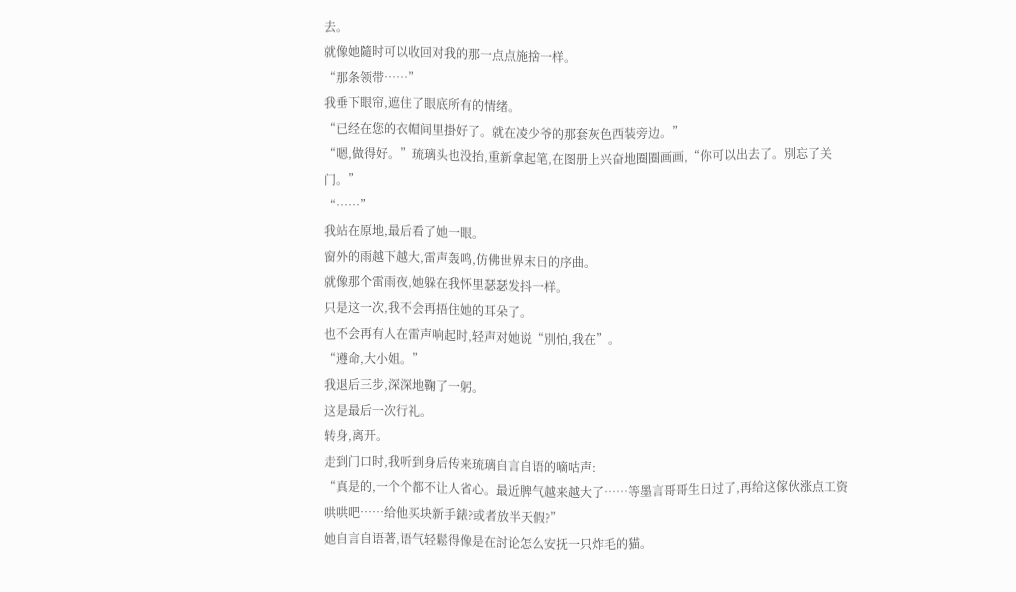去。
就像她隨时可以收回对我的那一点点施捨一样。
“那条领带……”
我垂下眼帘,遮住了眼底所有的情绪。
“已经在您的衣帽间里掛好了。就在凌少爷的那套灰色西装旁边。”
“嗯,做得好。”琉璃头也没抬,重新拿起笔,在图册上兴奋地圈圈画画,“你可以出去了。別忘了关门。”
“……”
我站在原地,最后看了她一眼。
窗外的雨越下越大,雷声轰鸣,仿佛世界末日的序曲。
就像那个雷雨夜,她躲在我怀里瑟瑟发抖一样。
只是这一次,我不会再捂住她的耳朵了。
也不会再有人在雷声响起时,轻声对她说“別怕,我在”。
“遵命,大小姐。”
我退后三步,深深地鞠了一躬。
这是最后一次行礼。
转身,离开。
走到门口时,我听到身后传来琉璃自言自语的嘀咕声:
“真是的,一个个都不让人省心。最近脾气越来越大了……等墨言哥哥生日过了,再给这傢伙涨点工资哄哄吧……给他买块新手錶?或者放半天假?”
她自言自语著,语气轻鬆得像是在討论怎么安抚一只炸毛的猫。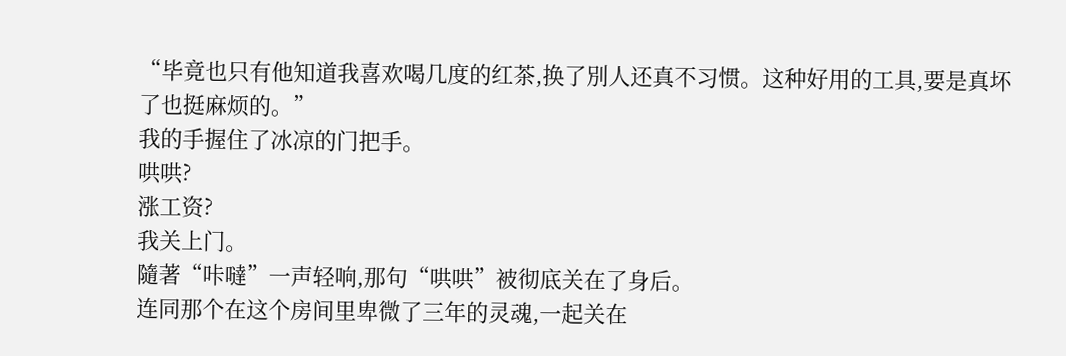“毕竟也只有他知道我喜欢喝几度的红茶,换了別人还真不习惯。这种好用的工具,要是真坏了也挺麻烦的。”
我的手握住了冰凉的门把手。
哄哄?
涨工资?
我关上门。
隨著“咔噠”一声轻响,那句“哄哄”被彻底关在了身后。
连同那个在这个房间里卑微了三年的灵魂,一起关在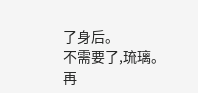了身后。
不需要了,琉璃。
再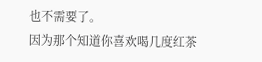也不需要了。
因为那个知道你喜欢喝几度红茶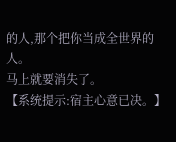的人,那个把你当成全世界的人。
马上就要消失了。
【系统提示:宿主心意已决。】